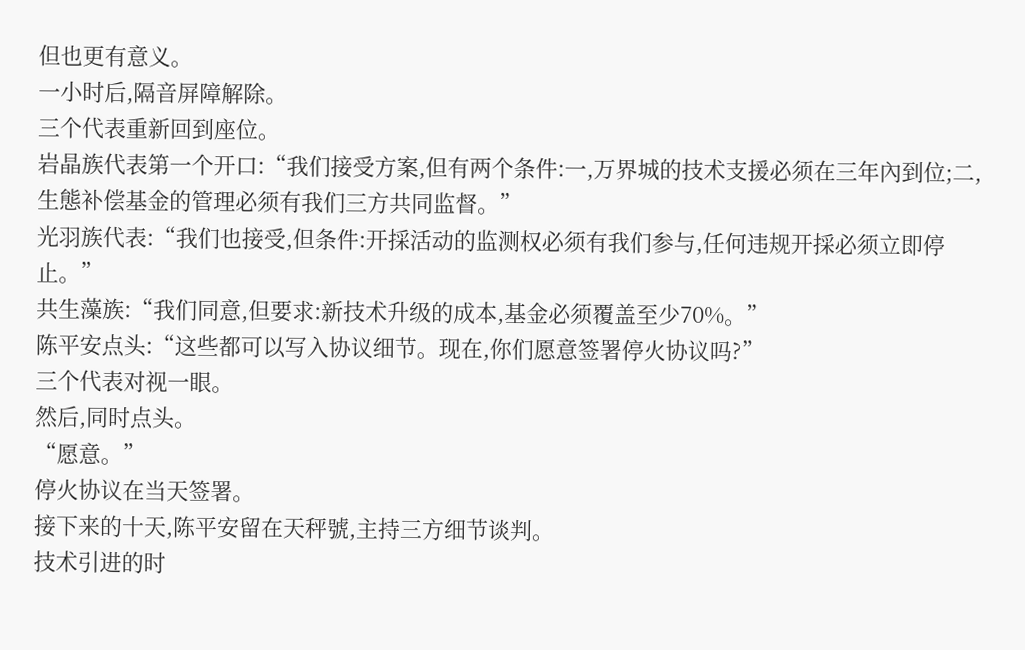但也更有意义。
一小时后,隔音屏障解除。
三个代表重新回到座位。
岩晶族代表第一个开口:“我们接受方案,但有两个条件:一,万界城的技术支援必须在三年內到位;二,生態补偿基金的管理必须有我们三方共同监督。”
光羽族代表:“我们也接受,但条件:开採活动的监测权必须有我们参与,任何违规开採必须立即停止。”
共生藻族:“我们同意,但要求:新技术升级的成本,基金必须覆盖至少70%。”
陈平安点头:“这些都可以写入协议细节。现在,你们愿意签署停火协议吗?”
三个代表对视一眼。
然后,同时点头。
“愿意。”
停火协议在当天签署。
接下来的十天,陈平安留在天秤號,主持三方细节谈判。
技术引进的时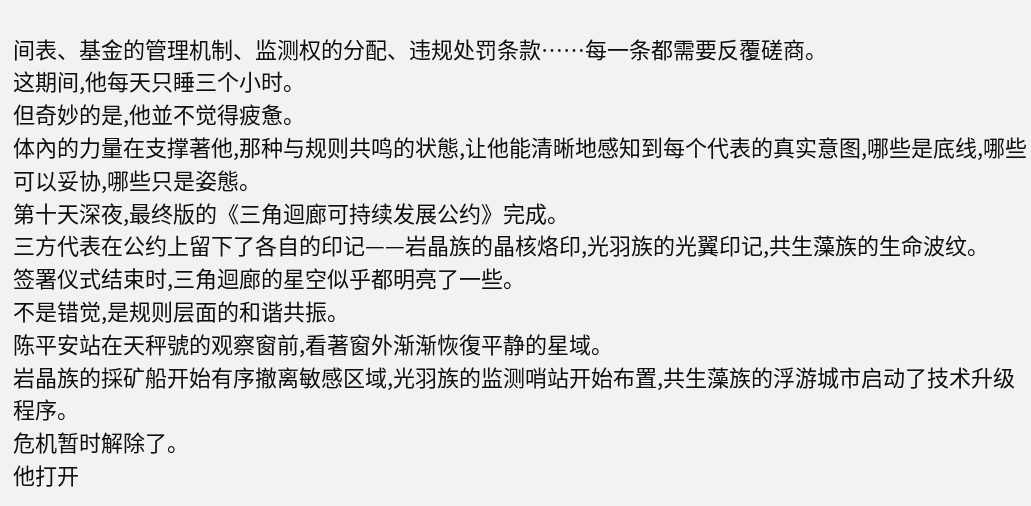间表、基金的管理机制、监测权的分配、违规处罚条款……每一条都需要反覆磋商。
这期间,他每天只睡三个小时。
但奇妙的是,他並不觉得疲惫。
体內的力量在支撑著他,那种与规则共鸣的状態,让他能清晰地感知到每个代表的真实意图,哪些是底线,哪些可以妥协,哪些只是姿態。
第十天深夜,最终版的《三角迴廊可持续发展公约》完成。
三方代表在公约上留下了各自的印记——岩晶族的晶核烙印,光羽族的光翼印记,共生藻族的生命波纹。
签署仪式结束时,三角迴廊的星空似乎都明亮了一些。
不是错觉,是规则层面的和谐共振。
陈平安站在天秤號的观察窗前,看著窗外渐渐恢復平静的星域。
岩晶族的採矿船开始有序撤离敏感区域,光羽族的监测哨站开始布置,共生藻族的浮游城市启动了技术升级程序。
危机暂时解除了。
他打开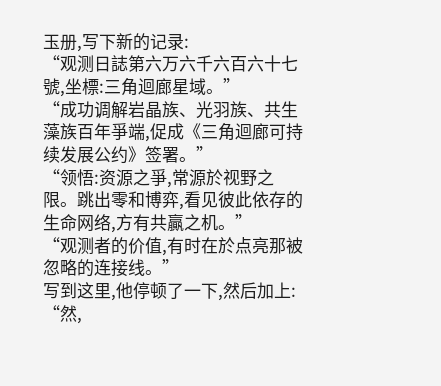玉册,写下新的记录:
“观测日誌第六万六千六百六十七號,坐標:三角迴廊星域。”
“成功调解岩晶族、光羽族、共生藻族百年爭端,促成《三角迴廊可持续发展公约》签署。”
“领悟:资源之爭,常源於视野之限。跳出零和博弈,看见彼此依存的生命网络,方有共贏之机。”
“观测者的价值,有时在於点亮那被忽略的连接线。”
写到这里,他停顿了一下,然后加上:
“然,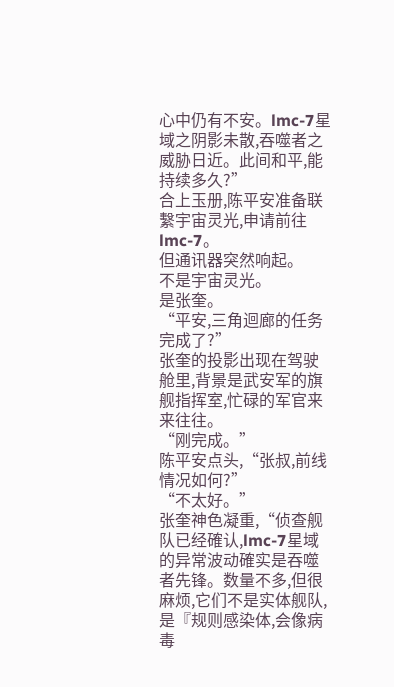心中仍有不安。lmc-7星域之阴影未散,吞噬者之威胁日近。此间和平,能持续多久?”
合上玉册,陈平安准备联繫宇宙灵光,申请前往lmc-7。
但通讯器突然响起。
不是宇宙灵光。
是张奎。
“平安,三角迴廊的任务完成了?”
张奎的投影出现在驾驶舱里,背景是武安军的旗舰指挥室,忙碌的军官来来往往。
“刚完成。”
陈平安点头,“张叔,前线情况如何?”
“不太好。”
张奎神色凝重,“侦查舰队已经確认,lmc-7星域的异常波动確实是吞噬者先锋。数量不多,但很麻烦,它们不是实体舰队,是『规则感染体,会像病毒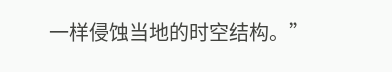一样侵蚀当地的时空结构。”